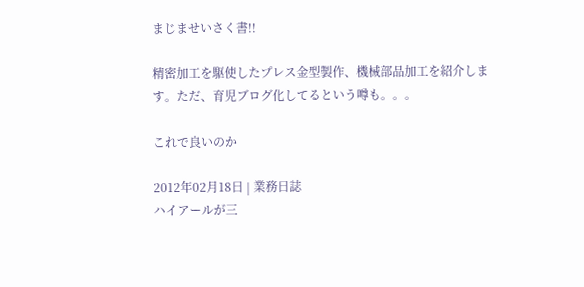まじませいさく書!!

精密加工を駆使したプレス金型製作、機械部品加工を紹介します。ただ、育児ブログ化してるという噂も。。。

これで良いのか

2012年02月18日 | 業務日誌
ハイアールが三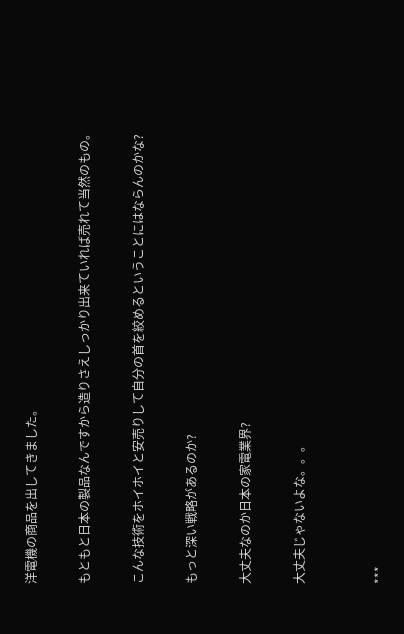洋電機の商品を出してきました。

もともと日本の製品なんですから造りさえしっかり出来ていれば売れて当然のもの。

こんな技術をホイホイと安売りして自分の首を絞めるということにはならんのかな?

もっと深い戦略があるのか?

大丈夫なのか日本の家電業界?

大丈夫じゃないよな。。。


***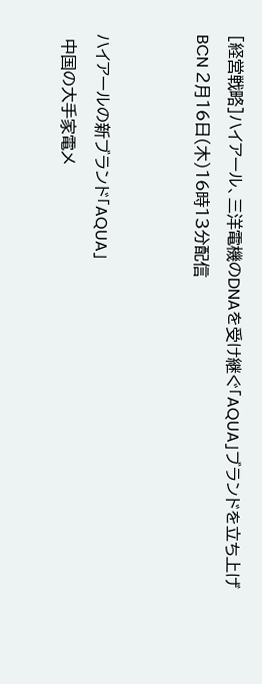[経営戦略]ハイアール、三洋電機のDNAを受け継ぐ「AQUA」ブランドを立ち上げ
BCN 2月16日(木)16時13分配信


ハイアールの新ブランド「AQUA」
 中国の大手家電メ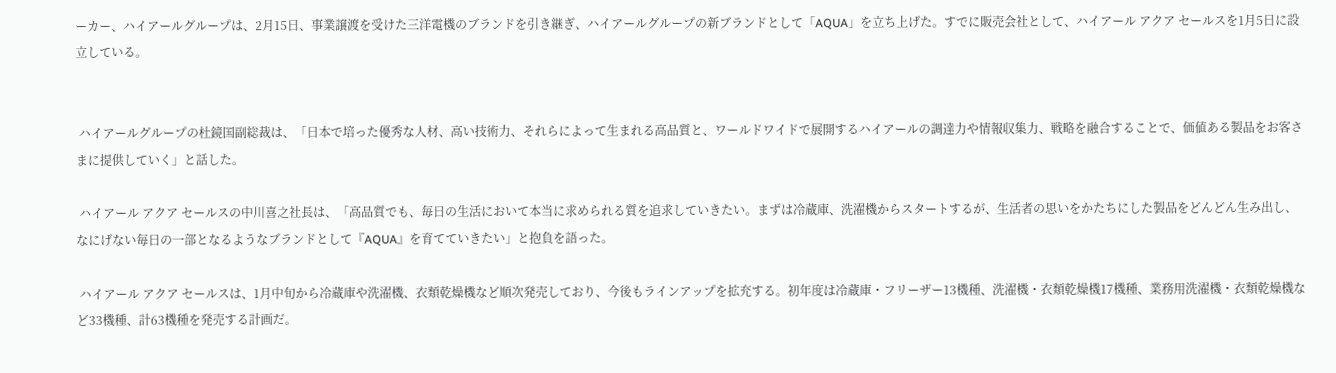ーカー、ハイアールグループは、2月15日、事業譲渡を受けた三洋電機のブランドを引き継ぎ、ハイアールグループの新ブランドとして「AQUA」を立ち上げた。すでに販売会社として、ハイアール アクア セールスを1月5日に設立している。


 ハイアールグループの杜鏡国副総裁は、「日本で培った優秀な人材、高い技術力、それらによって生まれる高品質と、ワールドワイドで展開するハイアールの調達力や情報収集力、戦略を融合することで、価値ある製品をお客さまに提供していく」と話した。

 ハイアール アクア セールスの中川喜之社長は、「高品質でも、毎日の生活において本当に求められる質を追求していきたい。まずは冷蔵庫、洗濯機からスタートするが、生活者の思いをかたちにした製品をどんどん生み出し、なにげない毎日の一部となるようなブランドとして『AQUA』を育てていきたい」と抱負を語った。

 ハイアール アクア セールスは、1月中旬から冷蔵庫や洗濯機、衣類乾燥機など順次発売しており、今後もラインアップを拡充する。初年度は冷蔵庫・フリーザー13機種、洗濯機・衣類乾燥機17機種、業務用洗濯機・衣類乾燥機など33機種、計63機種を発売する計画だ。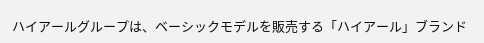ハイアールグループは、ベーシックモデルを販売する「ハイアール」ブランド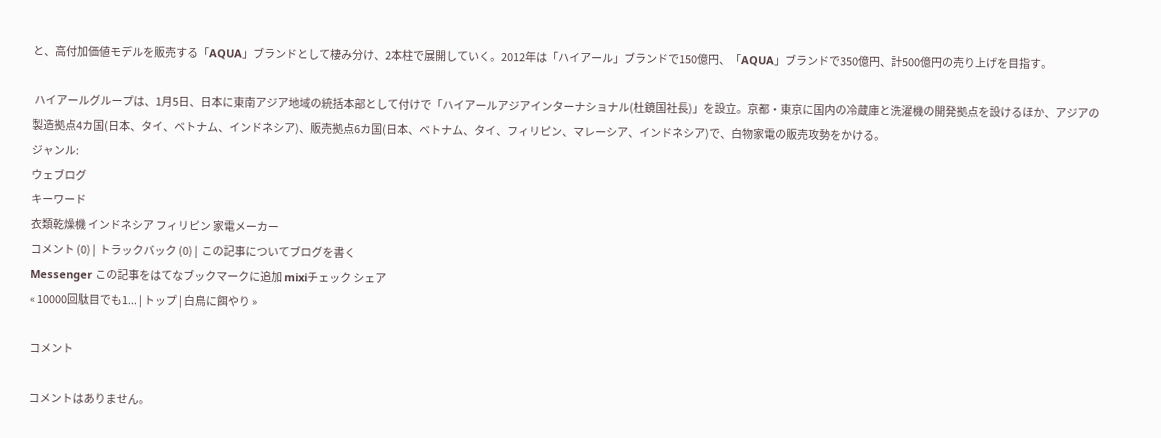と、高付加価値モデルを販売する「AQUA」ブランドとして棲み分け、2本柱で展開していく。2012年は「ハイアール」ブランドで150億円、「AQUA」ブランドで350億円、計500億円の売り上げを目指す。

 ハイアールグループは、1月5日、日本に東南アジア地域の統括本部として付けで「ハイアールアジアインターナショナル(杜鏡国社長)」を設立。京都・東京に国内の冷蔵庫と洗濯機の開発拠点を設けるほか、アジアの製造拠点4カ国(日本、タイ、ベトナム、インドネシア)、販売拠点6カ国(日本、ベトナム、タイ、フィリピン、マレーシア、インドネシア)で、白物家電の販売攻勢をかける。
ジャンル:
ウェブログ
キーワード
衣類乾燥機 インドネシア フィリピン 家電メーカー
コメント (0) |  トラックバック (0) |  この記事についてブログを書く
Messenger この記事をはてなブックマークに追加 mixiチェック シェア
« 10000回駄目でも1... | トップ | 白鳥に餌やり »

コメント

コメントはありません。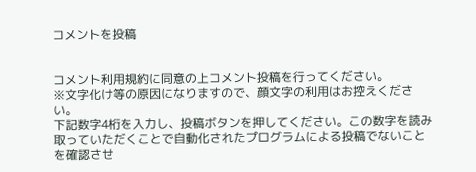コメントを投稿


コメント利用規約に同意の上コメント投稿を行ってください。
※文字化け等の原因になりますので、顔文字の利用はお控えください。
下記数字4桁を入力し、投稿ボタンを押してください。この数字を読み取っていただくことで自動化されたプログラムによる投稿でないことを確認させ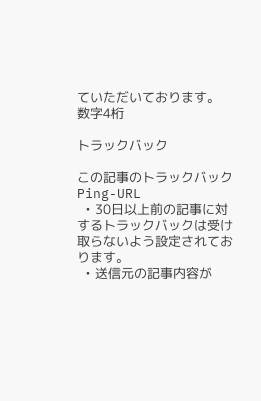ていただいております。
数字4桁

トラックバック

この記事のトラックバック  Ping-URL
  • 30日以上前の記事に対するトラックバックは受け取らないよう設定されております。
  • 送信元の記事内容が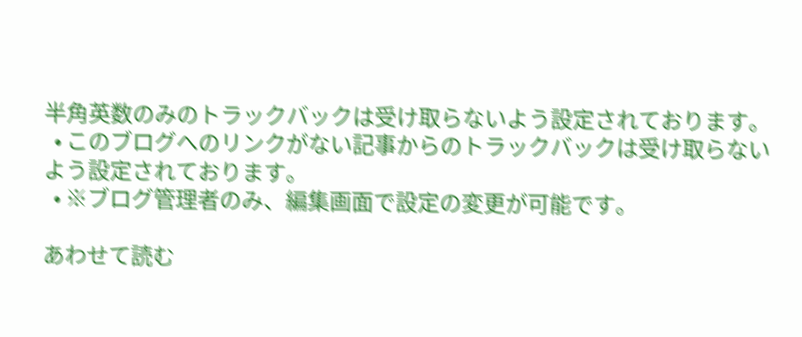半角英数のみのトラックバックは受け取らないよう設定されております。
  • このブログへのリンクがない記事からのトラックバックは受け取らないよう設定されております。
  • ※ブログ管理者のみ、編集画面で設定の変更が可能です。

あわせて読む